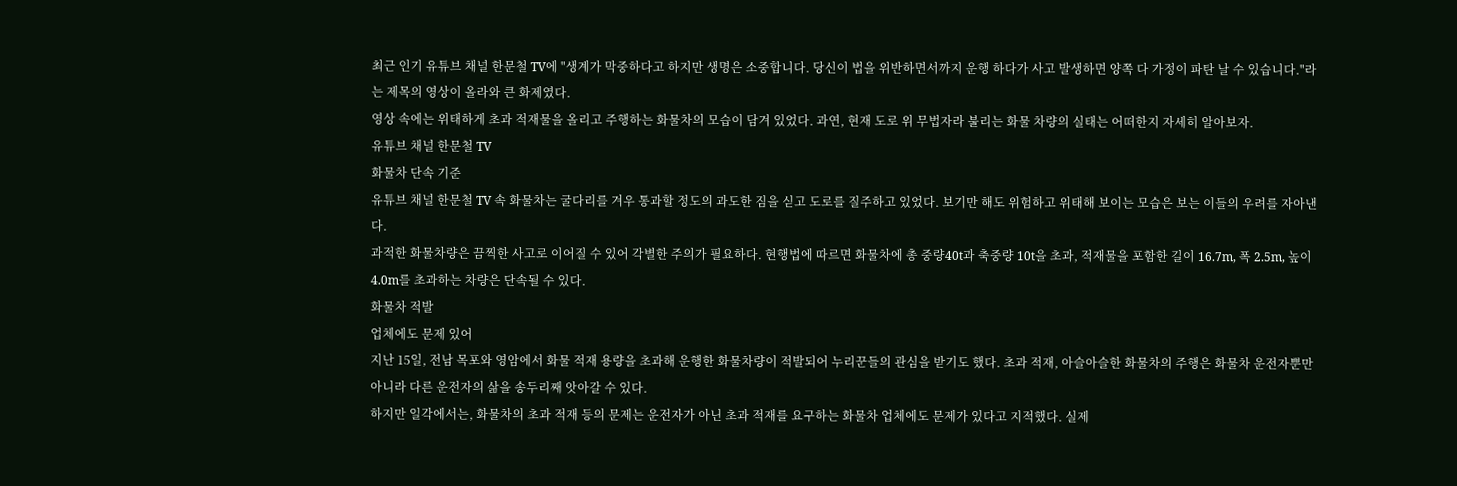최근 인기 유튜브 채널 한문철 TV에 "생계가 막중하다고 하지만 생명은 소중합니다. 당신이 법을 위반하면서까지 운행 하다가 사고 발생하면 양쪽 다 가정이 파탄 날 수 있습니다."라는 제목의 영상이 올라와 큰 화제였다.
영상 속에는 위태하게 초과 적재물을 올리고 주행하는 화물차의 모습이 담겨 있었다. 과연, 현재 도로 위 무법자라 불리는 화물 차량의 실태는 어떠한지 자세히 알아보자.
유튜브 채널 한문철 TV
화물차 단속 기준
유튜브 채널 한문철 TV 속 화물차는 굴다리를 겨우 통과할 정도의 과도한 짐을 싣고 도로를 질주하고 있었다. 보기만 해도 위험하고 위태해 보이는 모습은 보는 이들의 우려를 자아낸다.
과적한 화물차량은 끔찍한 사고로 이어질 수 있어 각별한 주의가 필요하다. 현행법에 따르면 화물차에 총 중량40t과 축중량 10t을 초과, 적재물을 포함한 길이 16.7m, 폭 2.5m, 높이 4.0m를 초과하는 차량은 단속될 수 있다.
화물차 적발
업체에도 문제 있어
지난 15일, 전남 목포와 영암에서 화물 적재 용량을 초과해 운행한 화물차량이 적발되어 누리꾼들의 관심을 받기도 했다. 초과 적재, 아슬아슬한 화물차의 주행은 화물차 운전자뿐만 아니라 다른 운전자의 삶을 송두리째 앗아갈 수 있다.
하지만 일각에서는, 화물차의 초과 적재 등의 문제는 운전자가 아닌 초과 적재를 요구하는 화물차 업체에도 문제가 있다고 지적했다. 실제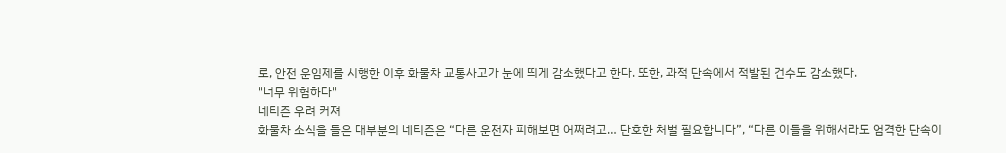로, 안전 운임제를 시행한 이후 화물차 교통사고가 눈에 띄게 감소했다고 한다. 또한, 과적 단속에서 적발된 건수도 감소했다.
"너무 위험하다"
네티즌 우려 커져
화물차 소식을 들은 대부분의 네티즌은 “다른 운전자 피해보면 어쩌려고… 단호한 처벌 필요합니다”, “다른 이들을 위해서라도 엄격한 단속이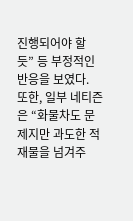진행되어야 할 듯” 등 부정적인 반응을 보였다.
또한, 일부 네티즌은 “화물차도 문제지만 과도한 적재물을 넘겨주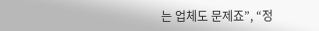는 업체도 문제죠”, “정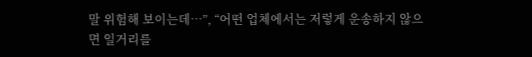말 위험해 보이는데…”, “어떤 업체에서는 저렇게 운송하지 않으면 일거리를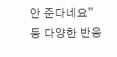안 준다네요” 등 다양한 반응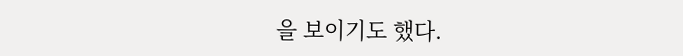을 보이기도 했다.